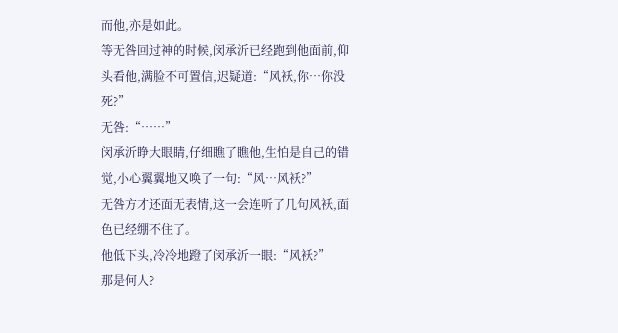而他,亦是如此。
等无咎回过神的时候,闵承沂已经跑到他面前,仰头看他,满脸不可置信,迟疑道:“风袄,你…你没死?”
无咎:“……”
闵承沂睁大眼睛,仔细瞧了瞧他,生怕是自己的错觉,小心翼翼地又唤了一句:“风…风袄?”
无咎方才还面无表情,这一会连听了几句风袄,面色已经绷不住了。
他低下头,冷冷地蹬了闵承沂一眼:“风袄?”
那是何人?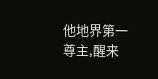他地界第一尊主,醒来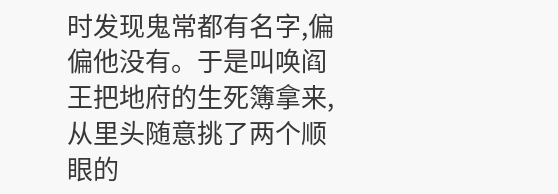时发现鬼常都有名字,偏偏他没有。于是叫唤阎王把地府的生死簿拿来,从里头随意挑了两个顺眼的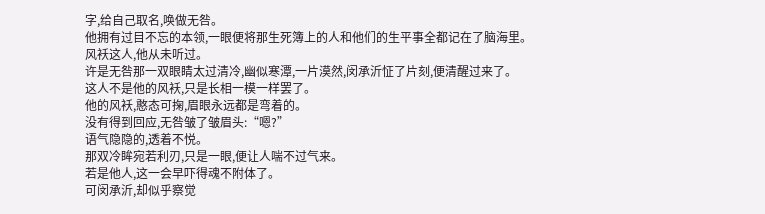字,给自己取名,唤做无咎。
他拥有过目不忘的本领,一眼便将那生死簿上的人和他们的生平事全都记在了脑海里。
风袄这人,他从未听过。
许是无咎那一双眼睛太过清冷,幽似寒潭,一片漠然,闵承沂怔了片刻,便清醒过来了。
这人不是他的风袄,只是长相一模一样罢了。
他的风袄,憨态可掬,眉眼永远都是弯着的。
没有得到回应,无咎皱了皱眉头:“嗯?”
语气隐隐的,透着不悦。
那双冷眸宛若利刃,只是一眼,便让人喘不过气来。
若是他人,这一会早吓得魂不附体了。
可闵承沂,却似乎察觉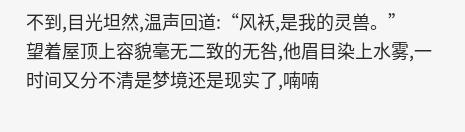不到,目光坦然,温声回道:“风袄,是我的灵兽。”
望着屋顶上容貌毫无二致的无咎,他眉目染上水雾,一时间又分不清是梦境还是现实了,喃喃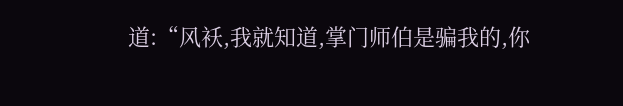道:“风袄,我就知道,掌门师伯是骗我的,你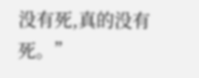没有死,真的没有死。”